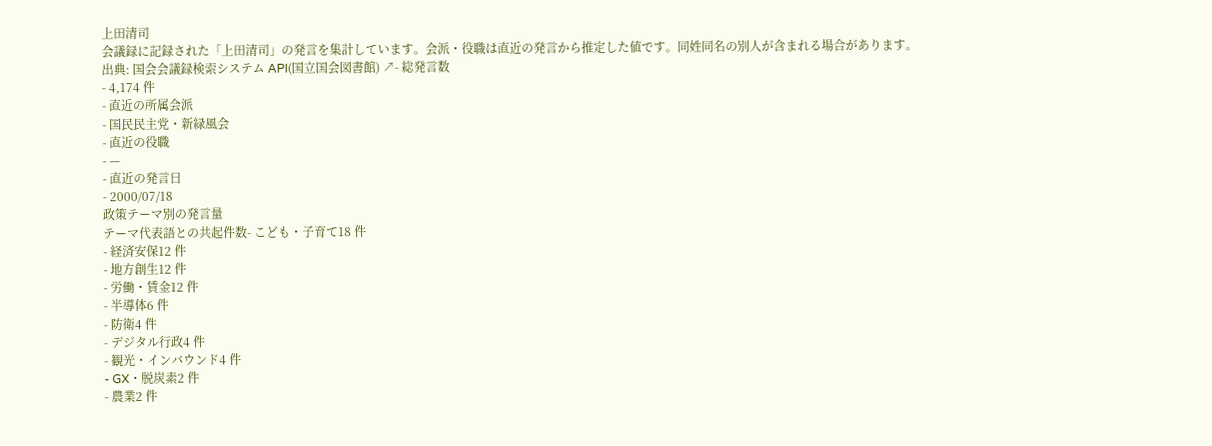上田清司
会議録に記録された「上田清司」の発言を集計しています。会派・役職は直近の発言から推定した値です。同姓同名の別人が含まれる場合があります。
出典: 国会会議録検索システム API(国立国会図書館) ↗- 総発言数
- 4,174 件
- 直近の所属会派
- 国民民主党・新緑風会
- 直近の役職
- —
- 直近の発言日
- 2000/07/18
政策テーマ別の発言量
テーマ代表語との共起件数- こども・子育て18 件
- 経済安保12 件
- 地方創生12 件
- 労働・賃金12 件
- 半導体6 件
- 防衛4 件
- デジタル行政4 件
- 観光・インバウンド4 件
- GX・脱炭素2 件
- 農業2 件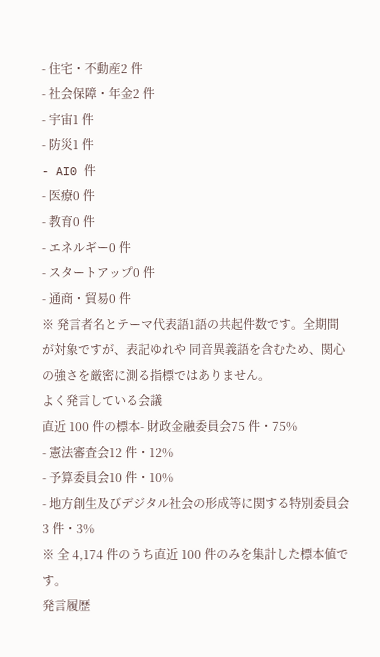- 住宅・不動産2 件
- 社会保障・年金2 件
- 宇宙1 件
- 防災1 件
- AI0 件
- 医療0 件
- 教育0 件
- エネルギー0 件
- スタートアップ0 件
- 通商・貿易0 件
※ 発言者名とテーマ代表語1語の共起件数です。全期間が対象ですが、表記ゆれや 同音異義語を含むため、関心の強さを厳密に測る指標ではありません。
よく発言している会議
直近 100 件の標本- 財政金融委員会75 件・75%
- 憲法審査会12 件・12%
- 予算委員会10 件・10%
- 地方創生及びデジタル社会の形成等に関する特別委員会3 件・3%
※ 全 4,174 件のうち直近 100 件のみを集計した標本値です。
発言履歴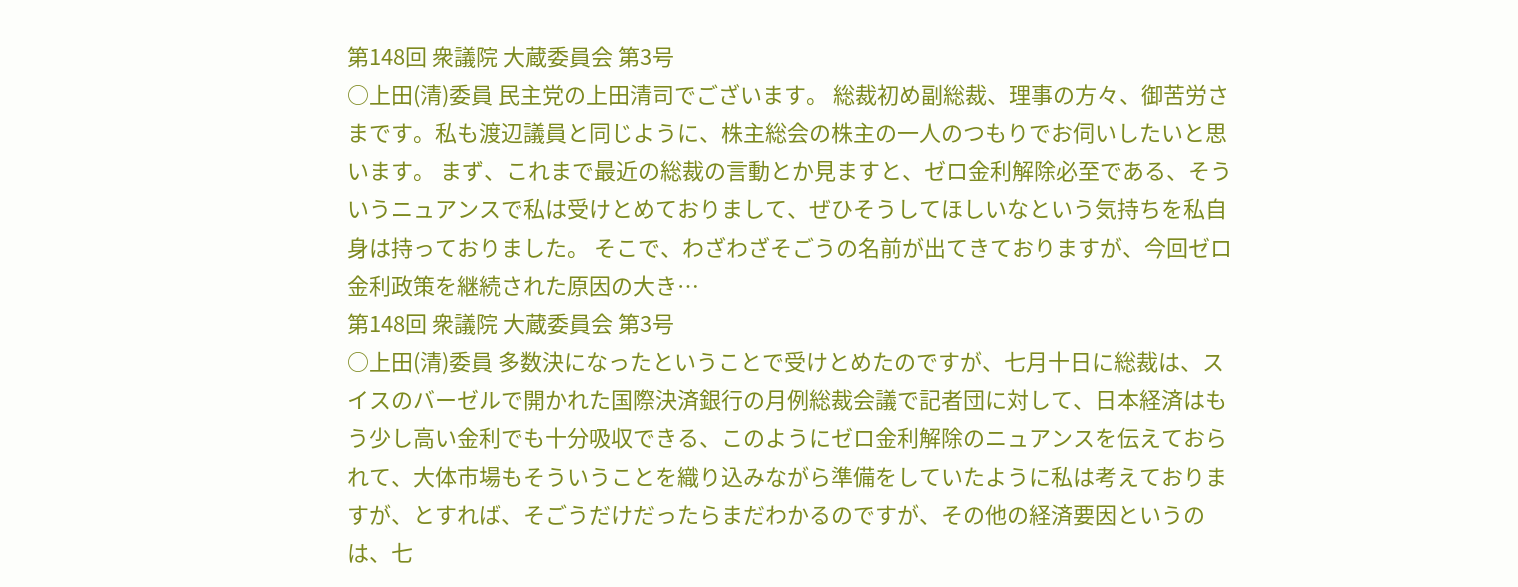第148回 衆議院 大蔵委員会 第3号
○上田(清)委員 民主党の上田清司でございます。 総裁初め副総裁、理事の方々、御苦労さまです。私も渡辺議員と同じように、株主総会の株主の一人のつもりでお伺いしたいと思います。 まず、これまで最近の総裁の言動とか見ますと、ゼロ金利解除必至である、そういうニュアンスで私は受けとめておりまして、ぜひそうしてほしいなという気持ちを私自身は持っておりました。 そこで、わざわざそごうの名前が出てきておりますが、今回ゼロ金利政策を継続された原因の大き…
第148回 衆議院 大蔵委員会 第3号
○上田(清)委員 多数決になったということで受けとめたのですが、七月十日に総裁は、スイスのバーゼルで開かれた国際決済銀行の月例総裁会議で記者団に対して、日本経済はもう少し高い金利でも十分吸収できる、このようにゼロ金利解除のニュアンスを伝えておられて、大体市場もそういうことを織り込みながら準備をしていたように私は考えておりますが、とすれば、そごうだけだったらまだわかるのですが、その他の経済要因というのは、七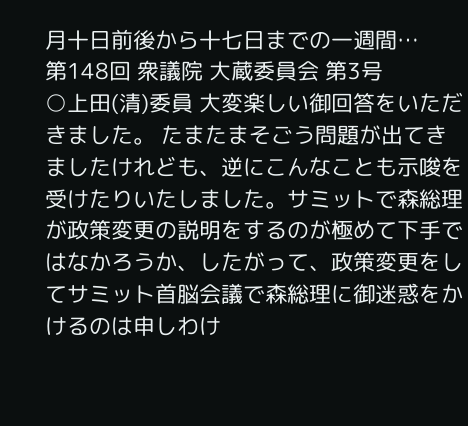月十日前後から十七日までの一週間…
第148回 衆議院 大蔵委員会 第3号
○上田(清)委員 大変楽しい御回答をいただきました。 たまたまそごう問題が出てきましたけれども、逆にこんなことも示唆を受けたりいたしました。サミットで森総理が政策変更の説明をするのが極めて下手ではなかろうか、したがって、政策変更をしてサミット首脳会議で森総理に御迷惑をかけるのは申しわけ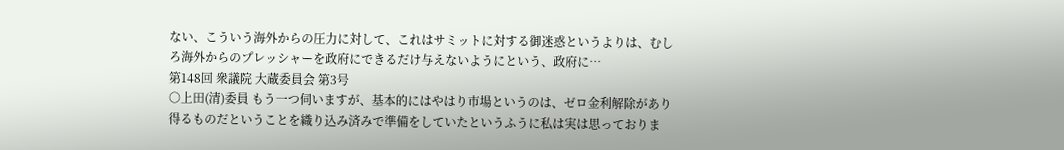ない、こういう海外からの圧力に対して、これはサミットに対する御迷惑というよりは、むしろ海外からのプレッシャーを政府にできるだけ与えないようにという、政府に…
第148回 衆議院 大蔵委員会 第3号
○上田(清)委員 もう一つ伺いますが、基本的にはやはり市場というのは、ゼロ金利解除があり得るものだということを織り込み済みで準備をしていたというふうに私は実は思っておりま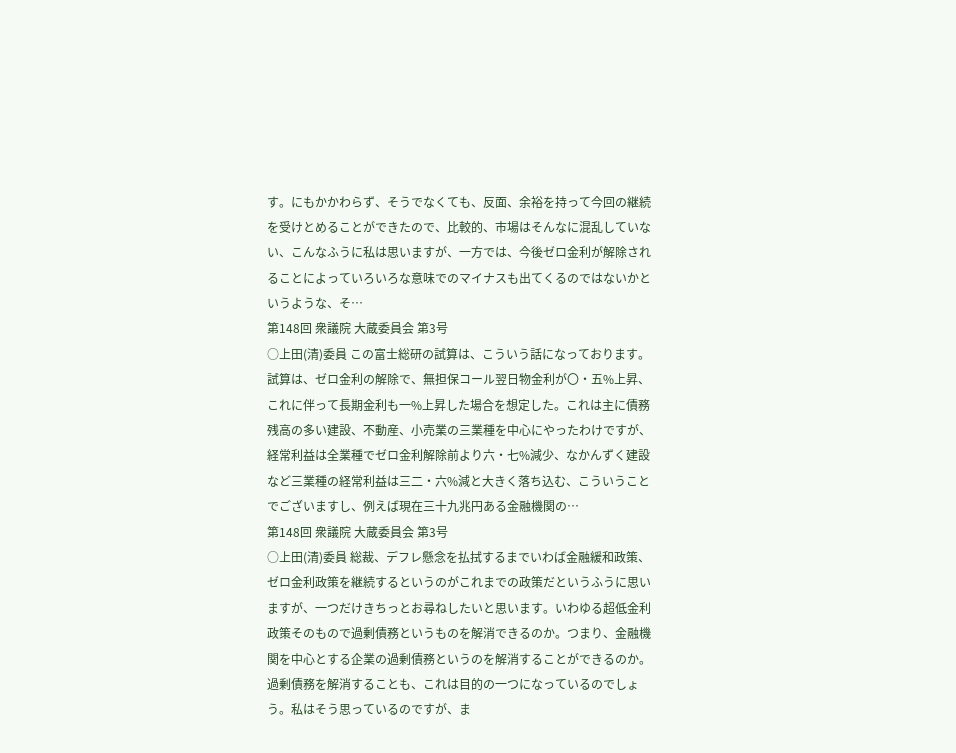す。にもかかわらず、そうでなくても、反面、余裕を持って今回の継続を受けとめることができたので、比較的、市場はそんなに混乱していない、こんなふうに私は思いますが、一方では、今後ゼロ金利が解除されることによっていろいろな意味でのマイナスも出てくるのではないかというような、そ…
第148回 衆議院 大蔵委員会 第3号
○上田(清)委員 この富士総研の試算は、こういう話になっております。 試算は、ゼロ金利の解除で、無担保コール翌日物金利が〇・五%上昇、これに伴って長期金利も一%上昇した場合を想定した。これは主に債務残高の多い建設、不動産、小売業の三業種を中心にやったわけですが、経常利益は全業種でゼロ金利解除前より六・七%減少、なかんずく建設など三業種の経常利益は三二・六%減と大きく落ち込む、こういうことでございますし、例えば現在三十九兆円ある金融機関の…
第148回 衆議院 大蔵委員会 第3号
○上田(清)委員 総裁、デフレ懸念を払拭するまでいわば金融緩和政策、ゼロ金利政策を継続するというのがこれまでの政策だというふうに思いますが、一つだけきちっとお尋ねしたいと思います。いわゆる超低金利政策そのもので過剰債務というものを解消できるのか。つまり、金融機関を中心とする企業の過剰債務というのを解消することができるのか。 過剰債務を解消することも、これは目的の一つになっているのでしょう。私はそう思っているのですが、ま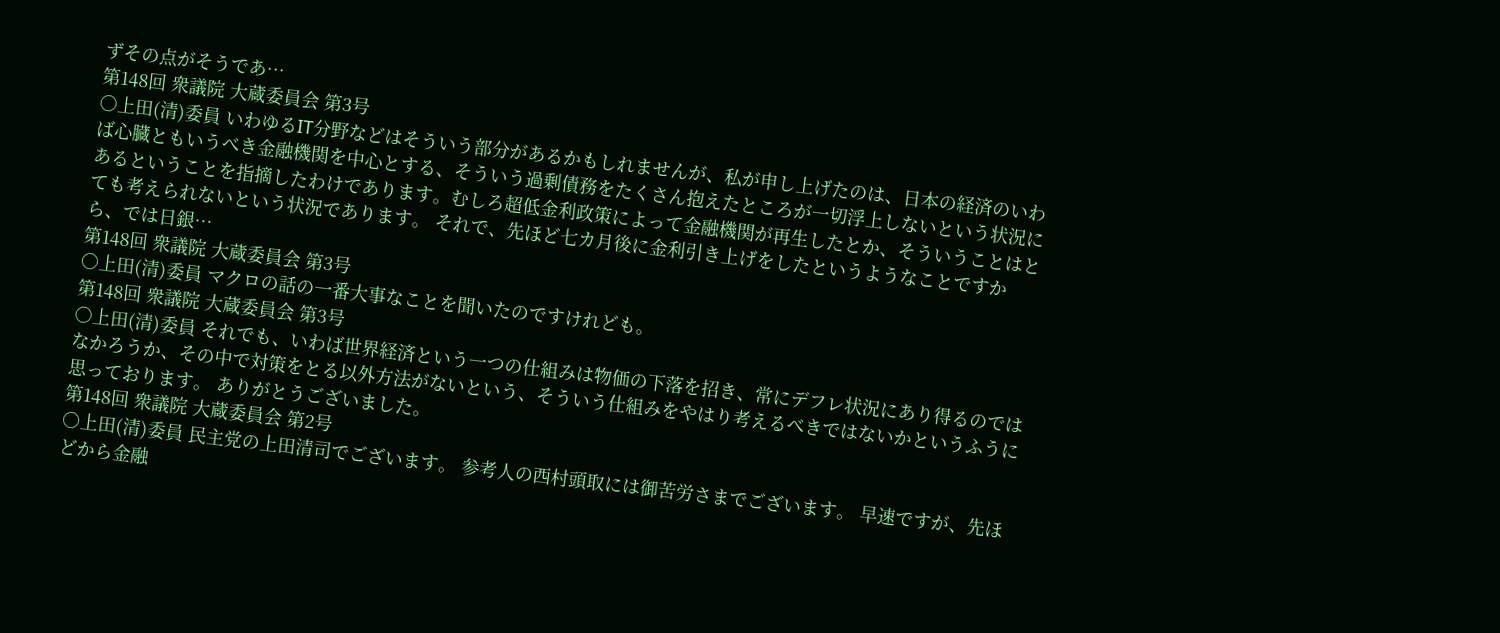ずその点がそうであ…
第148回 衆議院 大蔵委員会 第3号
○上田(清)委員 いわゆるIT分野などはそういう部分があるかもしれませんが、私が申し上げたのは、日本の経済のいわば心臓ともいうべき金融機関を中心とする、そういう過剰債務をたくさん抱えたところが一切浮上しないという状況にあるということを指摘したわけであります。むしろ超低金利政策によって金融機関が再生したとか、そういうことはとても考えられないという状況であります。 それで、先ほど七カ月後に金利引き上げをしたというようなことですから、では日銀…
第148回 衆議院 大蔵委員会 第3号
○上田(清)委員 マクロの話の一番大事なことを聞いたのですけれども。
第148回 衆議院 大蔵委員会 第3号
○上田(清)委員 それでも、いわば世界経済という一つの仕組みは物価の下落を招き、常にデフレ状況にあり得るのではなかろうか、その中で対策をとる以外方法がないという、そういう仕組みをやはり考えるべきではないかというふうに思っております。 ありがとうございました。
第148回 衆議院 大蔵委員会 第2号
○上田(清)委員 民主党の上田清司でございます。 参考人の西村頭取には御苦労さまでございます。 早速ですが、先ほどから金融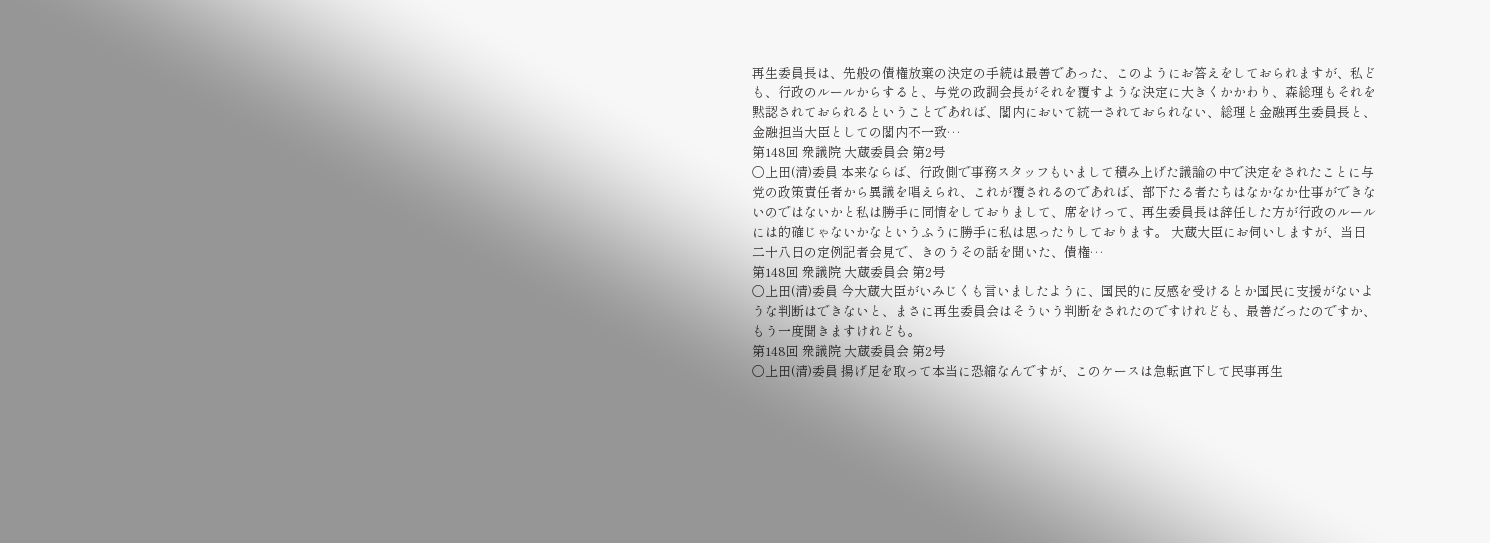再生委員長は、先般の債権放棄の決定の手続は最善であった、このようにお答えをしておられますが、私ども、行政のルールからすると、与党の政調会長がそれを覆すような決定に大きくかかわり、森総理もそれを黙認されておられるということであれば、閣内において統一されておられない、総理と金融再生委員長と、金融担当大臣としての閣内不一致…
第148回 衆議院 大蔵委員会 第2号
○上田(清)委員 本来ならば、行政側で事務スタッフもいまして積み上げた議論の中で決定をされたことに与党の政策責任者から異議を唱えられ、これが覆されるのであれば、部下たる者たちはなかなか仕事ができないのではないかと私は勝手に同情をしておりまして、席をけって、再生委員長は辞任した方が行政のルールには的確じゃないかなというふうに勝手に私は思ったりしております。 大蔵大臣にお伺いしますが、当日二十八日の定例記者会見で、きのうその話を聞いた、債権…
第148回 衆議院 大蔵委員会 第2号
○上田(清)委員 今大蔵大臣がいみじくも言いましたように、国民的に反感を受けるとか国民に支援がないような判断はできないと、まさに再生委員会はそういう判断をされたのですけれども、最善だったのですか、もう一度聞きますけれども。
第148回 衆議院 大蔵委員会 第2号
○上田(清)委員 揚げ足を取って本当に恐縮なんですが、このケースは急転直下して民事再生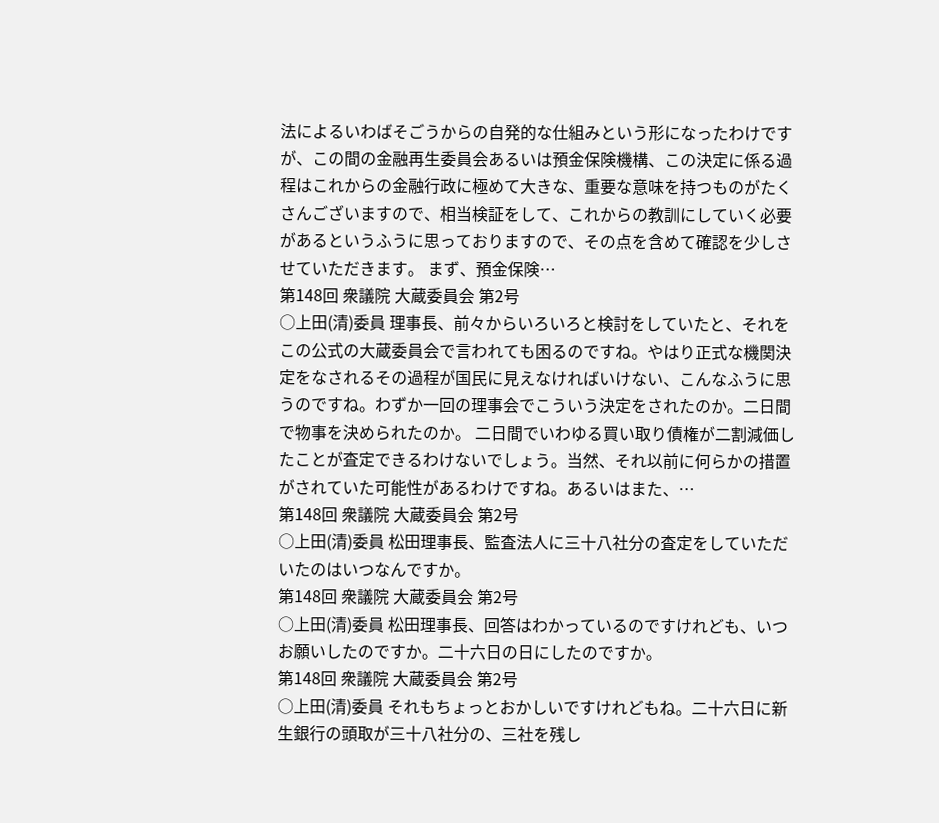法によるいわばそごうからの自発的な仕組みという形になったわけですが、この間の金融再生委員会あるいは預金保険機構、この決定に係る過程はこれからの金融行政に極めて大きな、重要な意味を持つものがたくさんございますので、相当検証をして、これからの教訓にしていく必要があるというふうに思っておりますので、その点を含めて確認を少しさせていただきます。 まず、預金保険…
第148回 衆議院 大蔵委員会 第2号
○上田(清)委員 理事長、前々からいろいろと検討をしていたと、それをこの公式の大蔵委員会で言われても困るのですね。やはり正式な機関決定をなされるその過程が国民に見えなければいけない、こんなふうに思うのですね。わずか一回の理事会でこういう決定をされたのか。二日間で物事を決められたのか。 二日間でいわゆる買い取り債権が二割減価したことが査定できるわけないでしょう。当然、それ以前に何らかの措置がされていた可能性があるわけですね。あるいはまた、…
第148回 衆議院 大蔵委員会 第2号
○上田(清)委員 松田理事長、監査法人に三十八社分の査定をしていただいたのはいつなんですか。
第148回 衆議院 大蔵委員会 第2号
○上田(清)委員 松田理事長、回答はわかっているのですけれども、いつお願いしたのですか。二十六日の日にしたのですか。
第148回 衆議院 大蔵委員会 第2号
○上田(清)委員 それもちょっとおかしいですけれどもね。二十六日に新生銀行の頭取が三十八社分の、三社を残し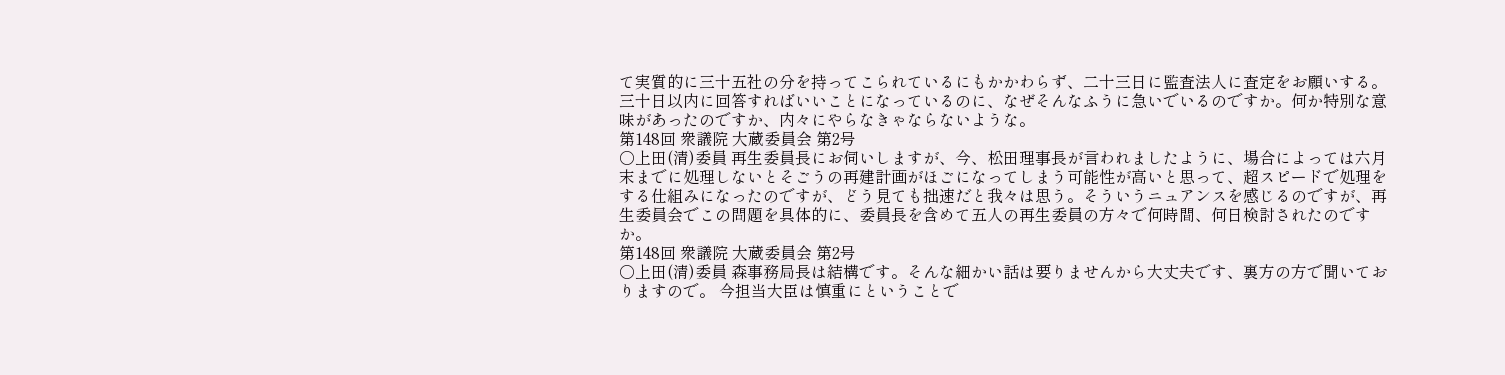て実質的に三十五社の分を持ってこられているにもかかわらず、二十三日に監査法人に査定をお願いする。三十日以内に回答すればいいことになっているのに、なぜそんなふうに急いでいるのですか。何か特別な意味があったのですか、内々にやらなきゃならないような。
第148回 衆議院 大蔵委員会 第2号
○上田(清)委員 再生委員長にお伺いしますが、今、松田理事長が言われましたように、場合によっては六月末までに処理しないとそごうの再建計画がほごになってしまう可能性が高いと思って、超スピードで処理をする仕組みになったのですが、どう見ても拙速だと我々は思う。そういうニュアンスを感じるのですが、再生委員会でこの問題を具体的に、委員長を含めて五人の再生委員の方々で何時間、何日検討されたのですか。
第148回 衆議院 大蔵委員会 第2号
○上田(清)委員 森事務局長は結構です。そんな細かい話は要りませんから大丈夫です、裏方の方で聞いておりますので。 今担当大臣は慎重にということで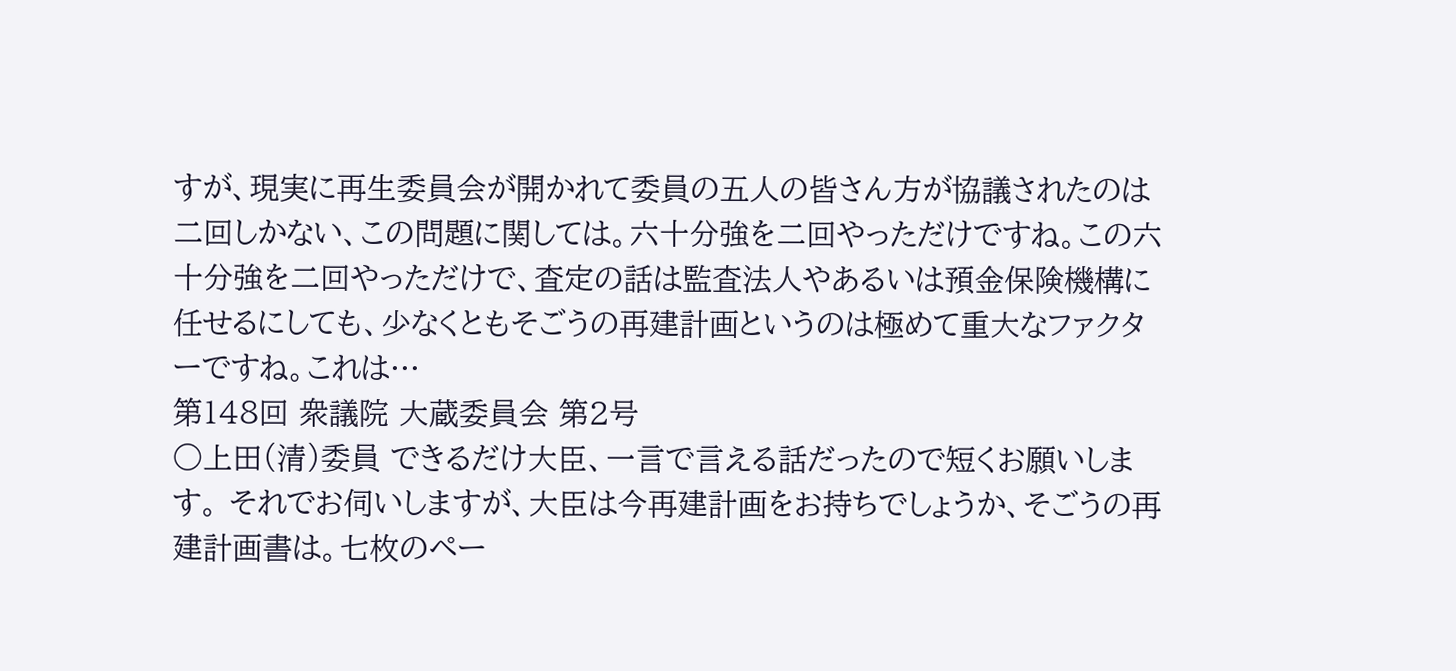すが、現実に再生委員会が開かれて委員の五人の皆さん方が協議されたのは二回しかない、この問題に関しては。六十分強を二回やっただけですね。この六十分強を二回やっただけで、査定の話は監査法人やあるいは預金保険機構に任せるにしても、少なくともそごうの再建計画というのは極めて重大なファクターですね。これは…
第148回 衆議院 大蔵委員会 第2号
○上田(清)委員 できるだけ大臣、一言で言える話だったので短くお願いします。 それでお伺いしますが、大臣は今再建計画をお持ちでしょうか、そごうの再建計画書は。七枚のペー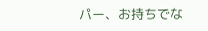パー、お持ちでな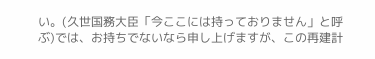い。(久世国務大臣「今ここには持っておりません」と呼ぶ)では、お持ちでないなら申し上げますが、この再建計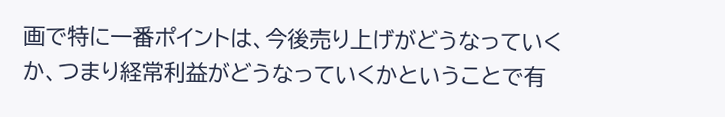画で特に一番ポイントは、今後売り上げがどうなっていくか、つまり経常利益がどうなっていくかということで有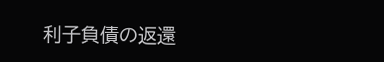利子負債の返還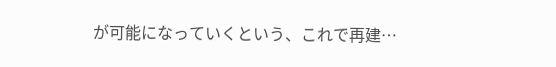が可能になっていくという、これで再建…